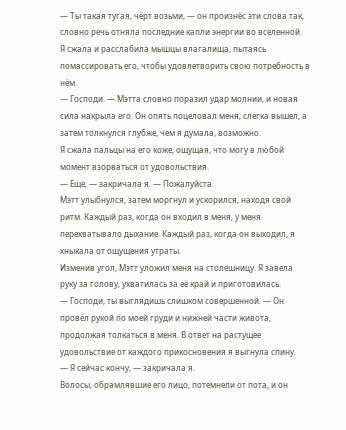— Ты такая тугая, чёрт возьми, — он произнёс эти слова так, словно речь отняла последние капли энергии во вселенной.
Я сжала и расслабила мышцы влагалища, пытаясь помассировать его, чтобы удовлетворить свою потребность в нём.
— Господи. — Мэтта словно поразил удар молнии, и новая сила накрыла его. Он опять поцеловал меня, слегка вышел, а затем толкнулся глубже, чем я думала, возможно.
Я сжала пальцы на его коже, ощущая, что могу в любой момент взорваться от удовольствия.
— Еще, — закричала я. — Пожалуйста.
Мэтт улыбнулся, затем моргнул и ускорился, находя свой ритм. Каждый раз, когда он входил в меня, у меня перехватывало дыхание. Каждый раз, когда он выходил, я хныкала от ощущения утраты.
Изменив угол, Мэтт уложил меня на столешницу. Я завела руку за голову, ухватилась за её край и приготовилась.
— Господи, ты выглядишь слишком совершенной. — Он провёл рукой по моей груди и нижней части живота, продолжая толкаться в меня. В ответ на растущее удовольствие от каждого прикосновения я выгнула спину.
— Я сейчас кончу, — закричала я.
Волосы, обрамлявшие его лицо, потемнели от пота, и он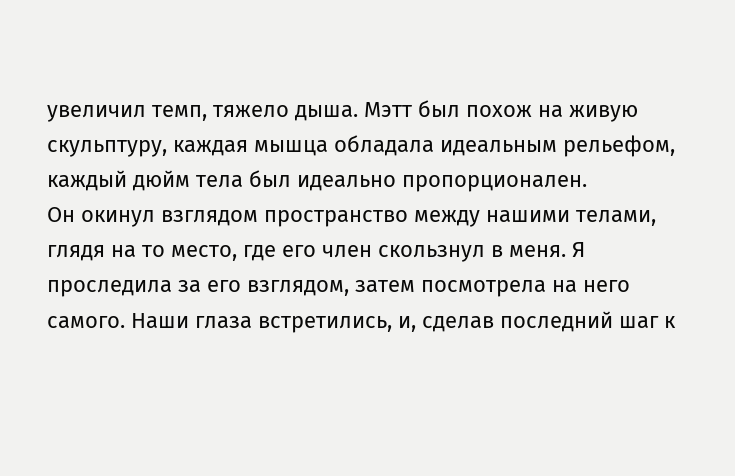увеличил темп, тяжело дыша. Мэтт был похож на живую скульптуру, каждая мышца обладала идеальным рельефом, каждый дюйм тела был идеально пропорционален.
Он окинул взглядом пространство между нашими телами, глядя на то место, где его член скользнул в меня. Я проследила за его взглядом, затем посмотрела на него самого. Наши глаза встретились, и, сделав последний шаг к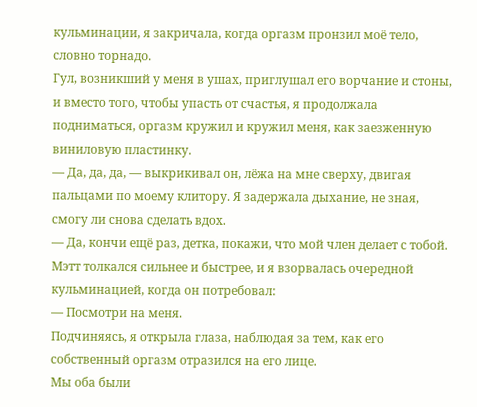кульминации, я закричала, когда оргазм пронзил моё тело, словно торнадо.
Гул, возникший у меня в ушах, приглушал его ворчание и стоны, и вместо того, чтобы упасть от счастья, я продолжала подниматься, оргазм кружил и кружил меня, как заезженную виниловую пластинку.
— Да, да, да, — выкрикивал он, лёжа на мне сверху, двигая пальцами по моему клитору. Я задержала дыхание, не зная, смогу ли снова сделать вдох.
— Да, кончи ещё раз, детка, покажи, что мой член делает с тобой.
Мэтт толкался сильнее и быстрее, и я взорвалась очередной кульминацией, когда он потребовал:
— Посмотри на меня.
Подчиняясь, я открыла глаза, наблюдая за тем, как его собственный оргазм отразился на его лице.
Мы оба были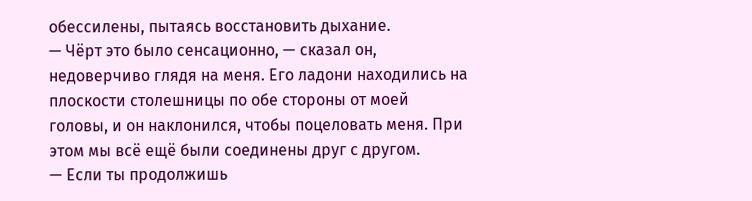обессилены, пытаясь восстановить дыхание.
— Чёрт это было сенсационно, — сказал он, недоверчиво глядя на меня. Его ладони находились на плоскости столешницы по обе стороны от моей головы, и он наклонился, чтобы поцеловать меня. При этом мы всё ещё были соединены друг с другом.
— Если ты продолжишь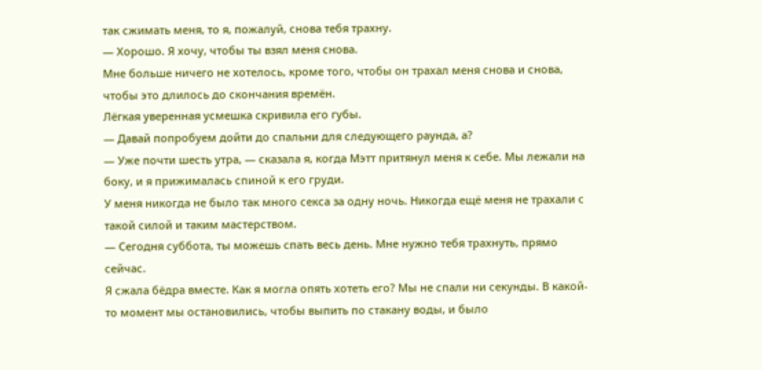так сжимать меня, то я, пожалуй, снова тебя трахну.
— Хорошо. Я хочу, чтобы ты взял меня снова.
Мне больше ничего не хотелось, кроме того, чтобы он трахал меня снова и снова, чтобы это длилось до скончания времён.
Лёгкая уверенная усмешка скривила его губы.
— Давай попробуем дойти до спальни для следующего раунда, а?
— Уже почти шесть утра, — сказала я, когда Мэтт притянул меня к себе. Мы лежали на боку, и я прижималась спиной к его груди.
У меня никогда не было так много секса за одну ночь. Никогда ещё меня не трахали с такой силой и таким мастерством.
— Сегодня суббота, ты можешь спать весь день. Мне нужно тебя трахнуть, прямо сейчас.
Я сжала бёдра вместе. Как я могла опять хотеть его? Мы не спали ни секунды. В какой-то момент мы остановились, чтобы выпить по стакану воды, и было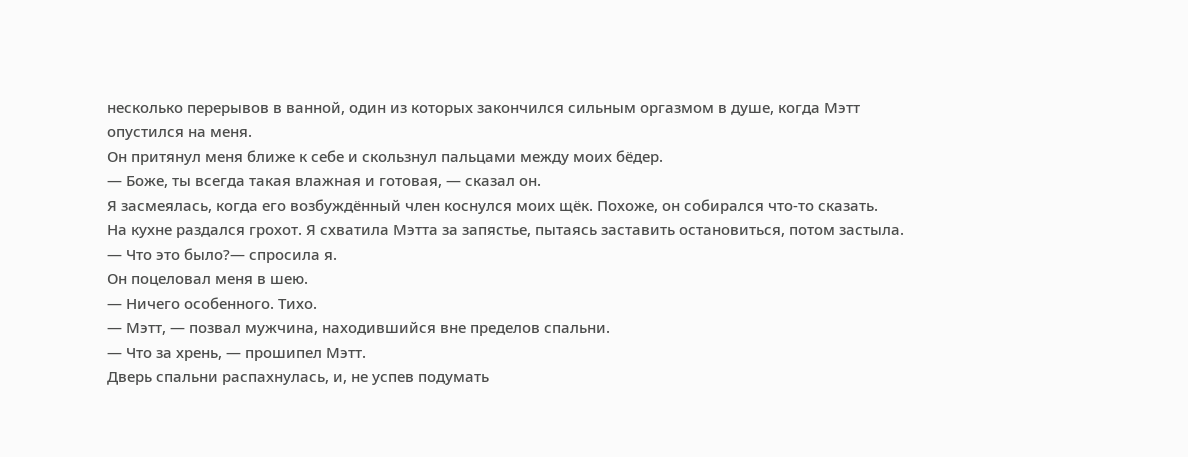несколько перерывов в ванной, один из которых закончился сильным оргазмом в душе, когда Мэтт опустился на меня.
Он притянул меня ближе к себе и скользнул пальцами между моих бёдер.
— Боже, ты всегда такая влажная и готовая, — сказал он.
Я засмеялась, когда его возбуждённый член коснулся моих щёк. Похоже, он собирался что-то сказать.
На кухне раздался грохот. Я схватила Мэтта за запястье, пытаясь заставить остановиться, потом застыла.
— Что это было?— спросила я.
Он поцеловал меня в шею.
— Ничего особенного. Тихо.
— Мэтт, — позвал мужчина, находившийся вне пределов спальни.
— Что за хрень, — прошипел Мэтт.
Дверь спальни распахнулась, и, не успев подумать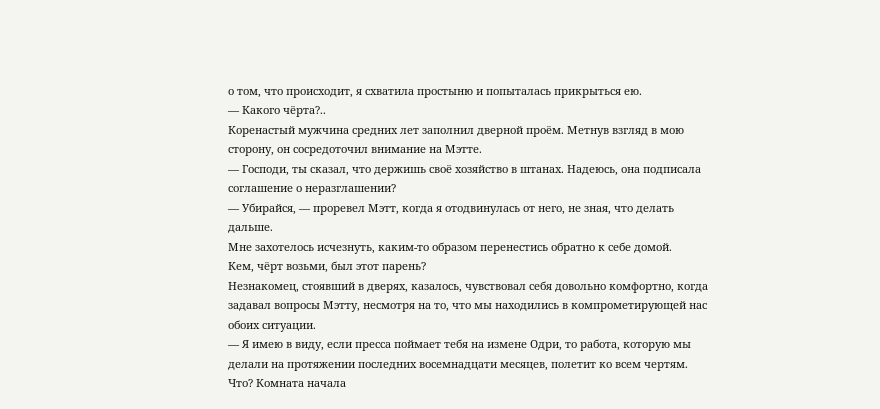о том, что происходит, я схватила простыню и попыталась прикрыться ею.
— Какого чёрта?..
Коренастый мужчина средних лет заполнил дверной проём. Метнув взгляд в мою сторону, он сосредоточил внимание на Мэтте.
— Господи, ты сказал, что держишь своё хозяйство в штанах. Надеюсь, она подписала соглашение о неразглашении?
— Убирайся, — проревел Мэтт, когда я отодвинулась от него, не зная, что делать дальше.
Мне захотелось исчезнуть, каким-то образом перенестись обратно к себе домой.
Кем, чёрт возьми, был этот парень?
Незнакомец, стоявший в дверях, казалось, чувствовал себя довольно комфортно, когда задавал вопросы Мэтту, несмотря на то, что мы находились в компрометирующей нас обоих ситуации.
— Я имею в виду, если пресса поймает тебя на измене Одри, то работа, которую мы делали на протяжении последних восемнадцати месяцев, полетит ко всем чертям.
Что? Комната начала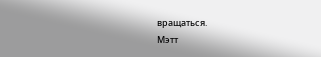вращаться.
Мэтт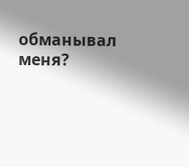обманывал меня?